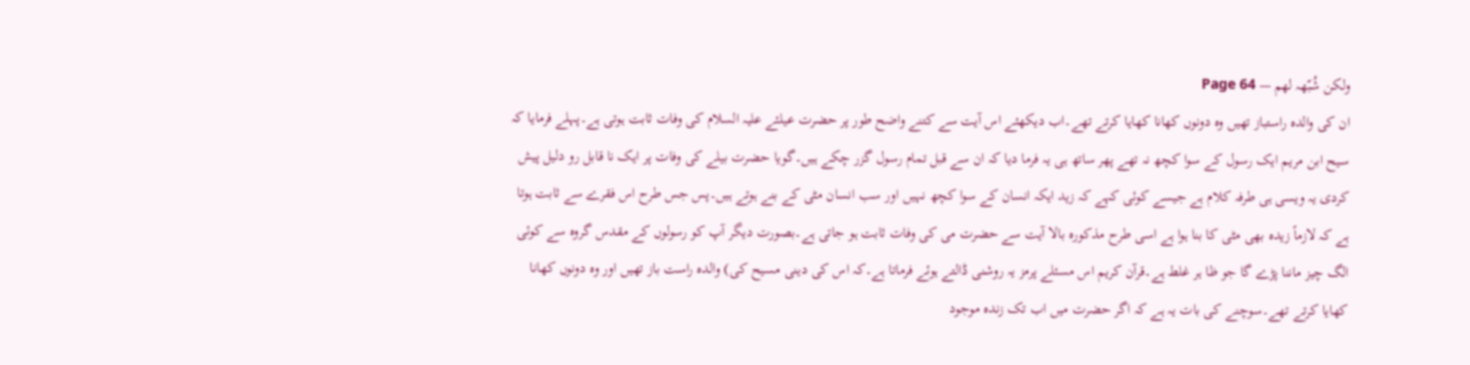ولکن شُبّھہ لھم — Page 64
ان کی والدہ راستباز تھیں وہ دونوں کھانا کھایا کرتے تھے۔اب دیکھئے اس آیت سے کتنے واضح طور پر حضرت عیلئے علیہ السلام کی وفات ثابت ہوتی ہے۔پہلے فرمایا کہ سیح ابن مریم ایک رسول کے سوا کچھ نہ تھے پھر ساتھ ہی یہ فرما دیا کہ ان سے قبل تمام رسول گزر چکے ہیں۔گویا حضرت بیلے کی وفات پر ایک نا قابل رو دلیل پیش کردی یہ ویسی ہی طرفہ کلام ہے جیسے کوئی کہے کہ زید ایکہ انسان کے سوا کچھ نہیں اور سب انسان مٹی کے بنے ہوتے ہیں۔پس جس طرح اس فقرے سے ثابت ہوتا ہے کہ لازماً زیدہ بھی مٹی کا بنا ہوا ہے اسی طرح مذکورہ بالا آیت سے حضرت می کی وفات ثابت ہو جاتی ہے۔بصورت دیگر آپ کو رسولوں کے مقدس گروہ سے کوئی الگ چیز ماننا پڑے گا جو ظا ہر غلط ہے۔قرآن کریم اس مسئلے پرمز یہ روشنی ڈالتے ہوئے فرماتا ہے۔کہ اس کی دینی مسیح کی) والدہ راست باز تھیں اور وہ دونوں کھانا کھایا کرتے تھے۔سوچنے کی بات یہ ہے کہ اگر حضرت میں اب تک زندہ موجود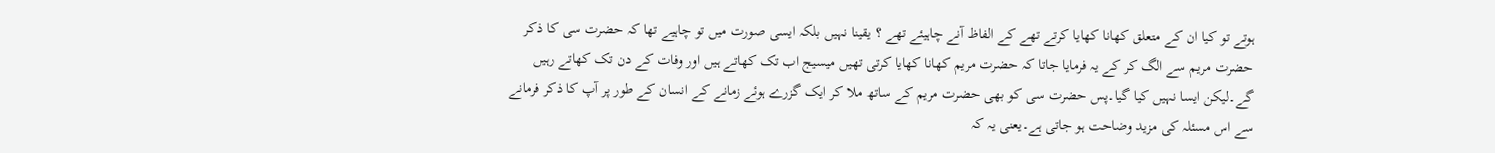ہوتے تو کیا ان کے متعلق کھانا کھایا کرتے تھے کے الفاظ آنے چاہیئے تھے ؟ یقینا نہیں بلکہ ایسی صورت میں تو چاہیے تھا کہ حضرت سی کا ذکر حضرت مریم سے الگ کر کے یہ فرمایا جاتا کہ حضرت مریم کھانا کھایا کرتی تھیں میسیج اب تک کھاتے ہیں اور وفات کے دن تک کھاتے رہیں گے۔لیکن ایسا نہیں کیا گیا۔پس حضرت سی کو بھی حضرت مریم کے ساتھ ملا کر ایک گزرے ہوئے زمانے کے انسان کے طور پر آپ کا ذکر فرمانے سے اس مسئلہ کی مزید وضاحت ہو جاتی ہے۔یعنی یہ کہ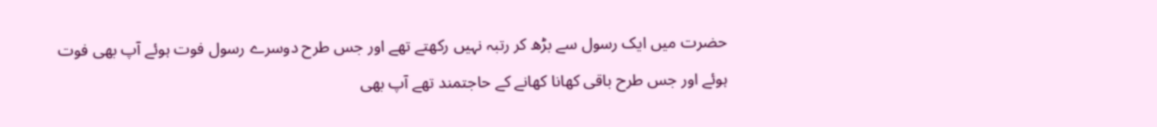حضرت میں ایک رسول سے بڑھ کر رتبہ نہیں رکھتے تھے اور جس طرح دوسرے رسول فوت ہوئے آپ بھی فوت ہوئے اور جس طرح باقی کھانا کھانے کے حاجتمند تھے آپ بھی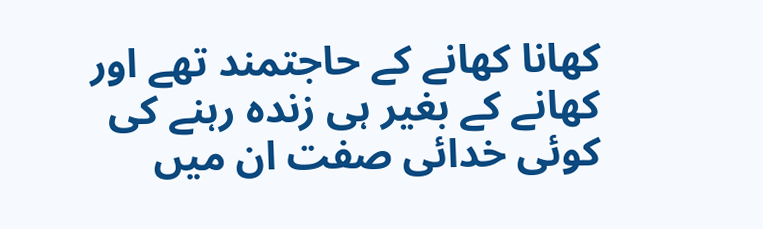کھانا کھانے کے حاجتمند تھے اور کھانے کے بغیر ہی زندہ رہنے کی کوئی خدائی صفت ان میں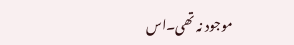موجود نہ تھی۔اس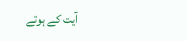آیت کے ہوتے